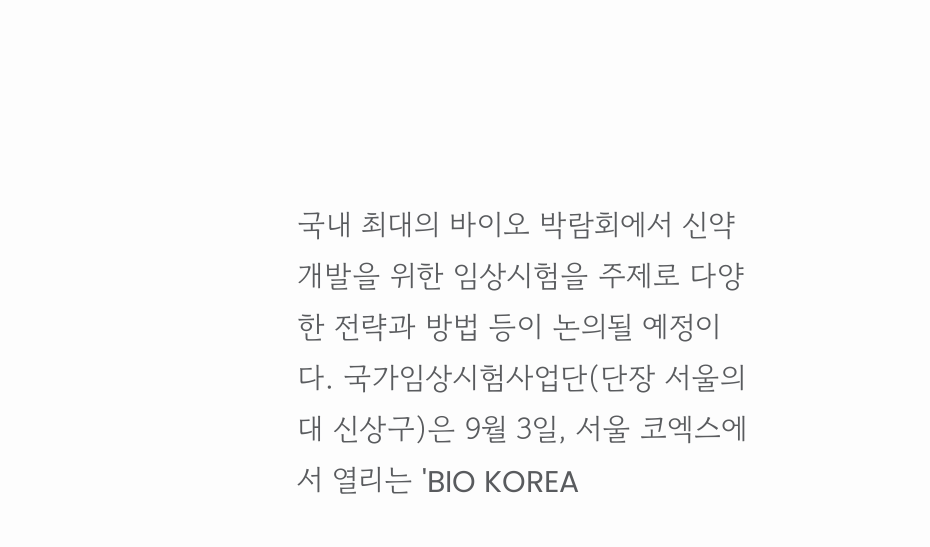국내 최대의 바이오 박람회에서 신약개발을 위한 임상시험을 주제로 다양한 전략과 방법 등이 논의될 예정이다. 국가임상시험사업단(단장 서울의대 신상구)은 9월 3일, 서울 코엑스에서 열리는 'BIO KOREA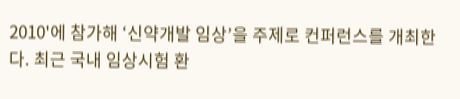2010'에 참가해 ‘신약개발 임상’을 주제로 컨퍼런스를 개최한다. 최근 국내 임상시험 환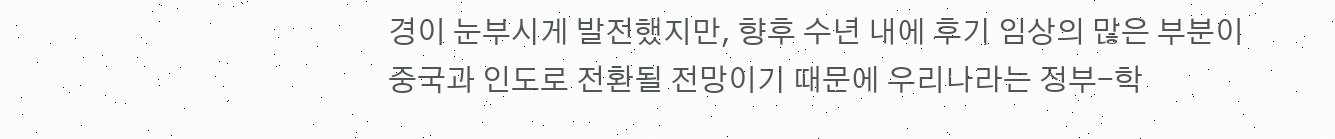경이 눈부시게 발전했지만, 향후 수년 내에 후기 임상의 많은 부분이 중국과 인도로 전환될 전망이기 때문에 우리나라는 정부-학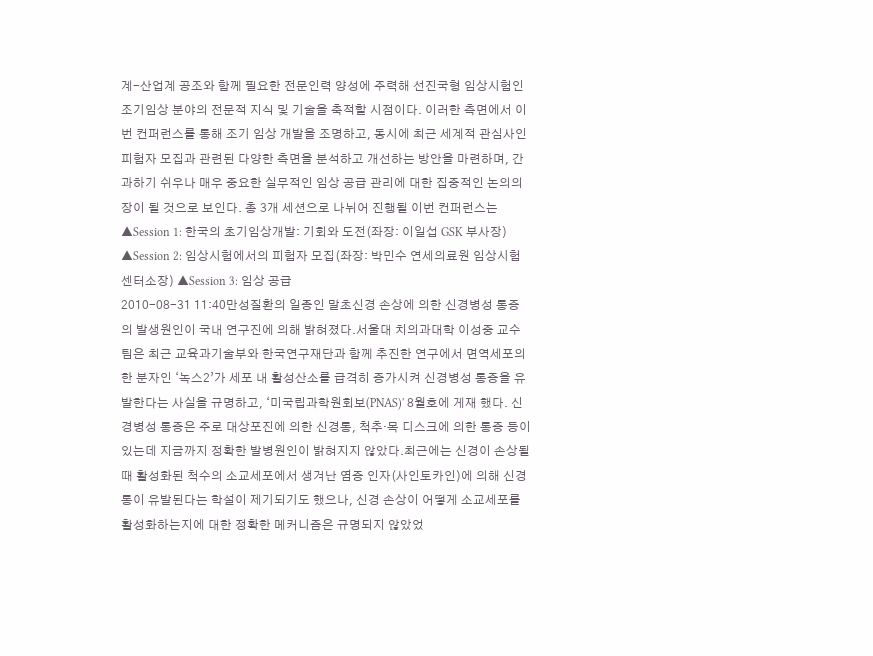계-산업계 공조와 함께 필요한 전문인력 양성에 주력해 선진국형 임상시험인 조기임상 분야의 전문적 지식 및 기술을 축적할 시점이다. 이러한 측면에서 이번 컨퍼런스를 통해 조기 임상 개발을 조명하고, 동시에 최근 세계적 관심사인 피험자 모집과 관련된 다양한 측면을 분석하고 개선하는 방안을 마련하며, 간과하기 쉬우나 매우 중요한 실무적인 임상 공급 관리에 대한 집중적인 논의의 장이 될 것으로 보인다. 총 3개 세션으로 나뉘어 진행될 이번 컨퍼런스는 ▲Session 1: 한국의 초기임상개발: 기회와 도전(좌장: 이일섭 GSK 부사장) ▲Session 2: 임상시험에서의 피험자 모집(좌장: 박민수 연세의료원 임상시험센터소장) ▲Session 3: 임상 공급
2010-08-31 11:40만성질환의 일종인 말초신경 손상에 의한 신경병성 통증의 발생원인이 국내 연구진에 의해 밝혀졌다.서울대 치의과대학 이성중 교수팀은 최근 교육과기술부와 한국연구재단과 함께 추진한 연구에서 면역세포의 한 분자인 ‘녹스2’가 세포 내 활성산소를 급격히 증가시켜 신경병성 통증을 유발한다는 사실을 규명하고, ‘미국립과학원회보(PNAS)' 8월호에 게재 했다. 신경병성 통증은 주로 대상포진에 의한 신경통, 척추·목 디스크에 의한 통증 등이 있는데 지금까지 정확한 발병원인이 밝혀지지 않았다.최근에는 신경이 손상될 때 활성화된 척수의 소교세포에서 생겨난 염증 인자(사인토카인)에 의해 신경통이 유발된다는 학설이 제기되기도 했으나, 신경 손상이 어떻게 소교세포를 활성화하는지에 대한 정확한 메커니즘은 규명되지 않았었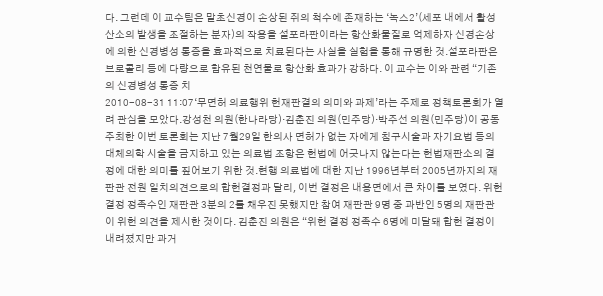다. 그런데 이 교수팀은 말초신경이 손상된 쥐의 척수에 존재하는 ‘녹스2’(세포 내에서 활성산소의 발생을 조절하는 분자)의 작용을 설포라판이라는 항산화물질로 억제하자 신경손상에 의한 신경병성 통증을 효과적으로 치료된다는 사실을 실험을 통해 규명한 것.설포라판은 브로콜리 등에 다량으로 함유된 천연물로 항산화 효과가 강하다. 이 교수는 이와 관련 “기존의 신경병성 통증 치
2010-08-31 11:07‘무면허 의료행위 헌재판결의 의미와 과제’라는 주제로 정책토론회가 열려 관심을 모았다.강성천 의원(한나라당)·김춘진 의원(민주당)·박주선 의원(민주당)이 공동주최한 이번 토론회는 지난 7월29일 한의사 면허가 없는 자에게 침구시술과 자기요법 등의 대체의학 시술을 금지하고 있는 의료법 조항은 헌법에 어긋나지 않는다는 헌법재판소의 결정에 대한 의미를 짚어보기 위한 것.현행 의료법에 대한 지난 1996년부터 2005년까지의 재판관 전원 일치의견으로의 합헌결정과 달리, 이번 결정은 내용면에서 큰 차이를 보였다. 위헌 결정 정족수인 재판관 3분의 2를 채우진 못했지만 참여 재판관 9명 중 과반인 5명의 재판관이 위헌 의견을 제시한 것이다. 김춘진 의원은 “위헌 결정 정족수 6명에 미달돼 합헌 결정이 내려졌지만 과거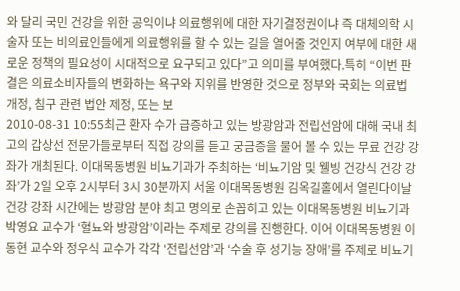와 달리 국민 건강을 위한 공익이냐 의료행위에 대한 자기결정권이냐 즉 대체의학 시술자 또는 비의료인들에게 의료행위를 할 수 있는 길을 열어줄 것인지 여부에 대한 새로운 정책의 필요성이 시대적으로 요구되고 있다”고 의미를 부여했다.특히 “이번 판결은 의료소비자들의 변화하는 욕구와 지위를 반영한 것으로 정부와 국회는 의료법 개정, 침구 관련 법안 제정, 또는 보
2010-08-31 10:55최근 환자 수가 급증하고 있는 방광암과 전립선암에 대해 국내 최고의 갑상선 전문가들로부터 직접 강의를 듣고 궁금증을 물어 볼 수 있는 무료 건강 강좌가 개최된다. 이대목동병원 비뇨기과가 주최하는 ‘비뇨기암 및 웰빙 건강식 건강 강좌’가 2일 오후 2시부터 3시 30분까지 서울 이대목동병원 김옥길홀에서 열린다이날 건강 강좌 시간에는 방광암 분야 최고 명의로 손꼽히고 있는 이대목동병원 비뇨기과 박영요 교수가 ‘혈뇨와 방광암’이라는 주제로 강의를 진행한다. 이어 이대목동병원 이동현 교수와 정우식 교수가 각각 ‘전립선암’과 ‘수술 후 성기능 장애’를 주제로 비뇨기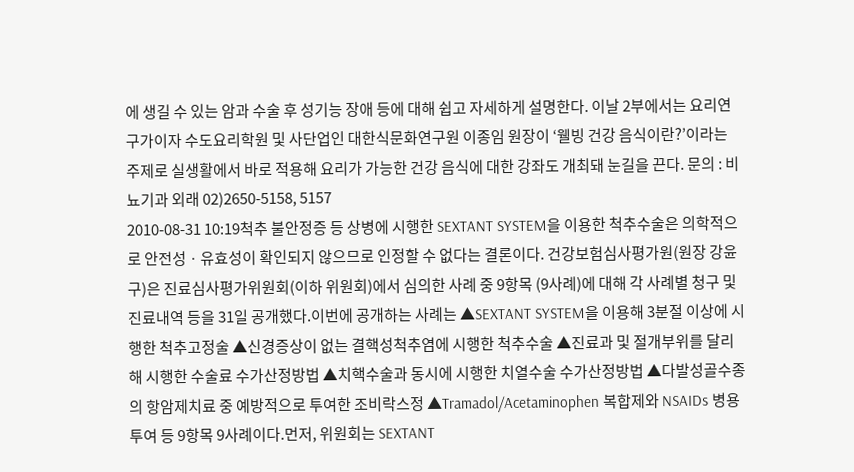에 생길 수 있는 암과 수술 후 성기능 장애 등에 대해 쉽고 자세하게 설명한다. 이날 2부에서는 요리연구가이자 수도요리학원 및 사단업인 대한식문화연구원 이종임 원장이 ‘웰빙 건강 음식이란?’이라는 주제로 실생활에서 바로 적용해 요리가 가능한 건강 음식에 대한 강좌도 개최돼 눈길을 끈다. 문의 : 비뇨기과 외래 02)2650-5158, 5157
2010-08-31 10:19척추 불안정증 등 상병에 시행한 SEXTANT SYSTEM을 이용한 척추수술은 의학적으로 안전성ㆍ유효성이 확인되지 않으므로 인정할 수 없다는 결론이다. 건강보험심사평가원(원장 강윤구)은 진료심사평가위원회(이하 위원회)에서 심의한 사례 중 9항목 (9사례)에 대해 각 사례별 청구 및 진료내역 등을 31일 공개했다.이번에 공개하는 사례는 ▲SEXTANT SYSTEM을 이용해 3분절 이상에 시행한 척추고정술 ▲신경증상이 없는 결핵성척추염에 시행한 척추수술 ▲진료과 및 절개부위를 달리해 시행한 수술료 수가산정방법 ▲치핵수술과 동시에 시행한 치열수술 수가산정방법 ▲다발성골수종의 항암제치료 중 예방적으로 투여한 조비락스정 ▲Tramadol/Acetaminophen 복합제와 NSAIDs 병용투여 등 9항목 9사례이다.먼저, 위원회는 SEXTANT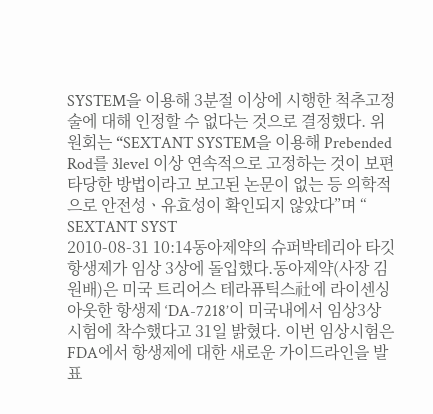SYSTEM을 이용해 3분절 이상에 시행한 척추고정술에 대해 인정할 수 없다는 것으로 결정했다. 위원회는 “SEXTANT SYSTEM을 이용해 Prebended Rod를 3level 이상 연속적으로 고정하는 것이 보편타당한 방법이라고 보고된 논문이 없는 등 의학적으로 안전성ㆍ유효성이 확인되지 않았다”며 “ SEXTANT SYST
2010-08-31 10:14동아제약의 슈퍼박테리아 타깃 항생제가 임상 3상에 돌입했다.동아제약(사장 김원배)은 미국 트리어스 테라퓨틱스社에 라이센싱 아웃한 항생제 ‘DA-7218’이 미국내에서 임상3상시험에 착수했다고 31일 밝혔다. 이번 임상시험은 FDA에서 항생제에 대한 새로운 가이드라인을 발표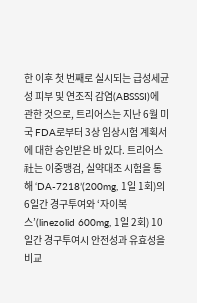한 이후 첫 번째로 실시되는 급성세균성 피부 및 연조직 감염(ABSSSI)에 관한 것으로, 트리어스는 지난 6월 미국 FDA로부터 3상 임상시험 계획서에 대한 승인받은 바 있다. 트리어스社는 이중맹검, 실약대조 시험을 통해 ‘DA-7218’(200mg, 1일 1회)의 6일간 경구투여와 ‘자이복스’(linezolid 600mg, 1일 2회) 10일간 경구투여시 안전성과 유효성을 비교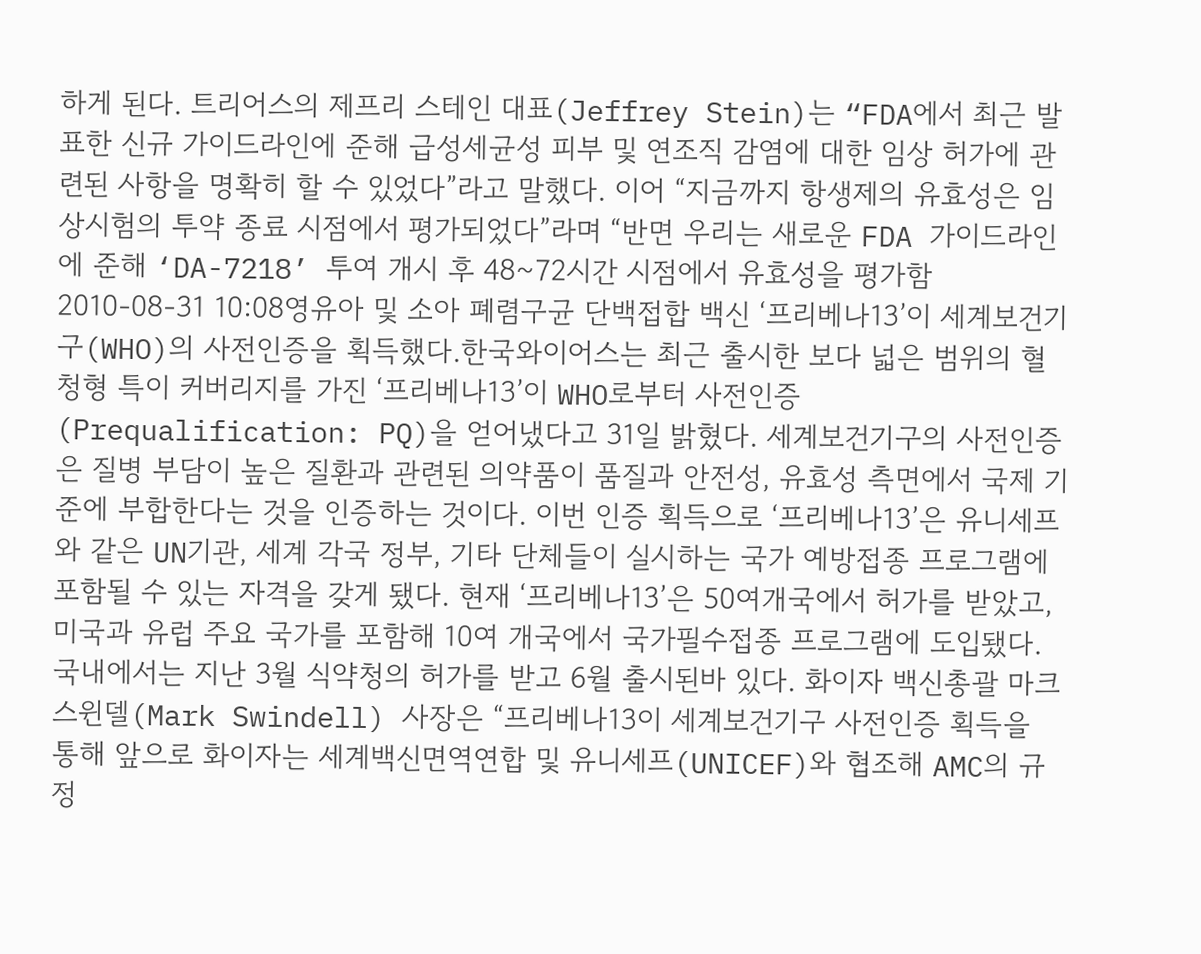하게 된다. 트리어스의 제프리 스테인 대표(Jeffrey Stein)는 “FDA에서 최근 발표한 신규 가이드라인에 준해 급성세균성 피부 및 연조직 감염에 대한 임상 허가에 관련된 사항을 명확히 할 수 있었다”라고 말했다. 이어 “지금까지 항생제의 유효성은 임상시험의 투약 종료 시점에서 평가되었다”라며 “반면 우리는 새로운 FDA 가이드라인에 준해 ‘DA-7218’ 투여 개시 후 48~72시간 시점에서 유효성을 평가함
2010-08-31 10:08영유아 및 소아 폐렴구균 단백접합 백신 ‘프리베나13’이 세계보건기구(WHO)의 사전인증을 획득했다.한국와이어스는 최근 출시한 보다 넓은 범위의 혈청형 특이 커버리지를 가진 ‘프리베나13’이 WHO로부터 사전인증(Prequalification: PQ)을 얻어냈다고 31일 밝혔다. 세계보건기구의 사전인증은 질병 부담이 높은 질환과 관련된 의약품이 품질과 안전성, 유효성 측면에서 국제 기준에 부합한다는 것을 인증하는 것이다. 이번 인증 획득으로 ‘프리베나13’은 유니세프와 같은 UN기관, 세계 각국 정부, 기타 단체들이 실시하는 국가 예방접종 프로그램에 포함될 수 있는 자격을 갖게 됐다. 현재 ‘프리베나13’은 50여개국에서 허가를 받았고, 미국과 유럽 주요 국가를 포함해 10여 개국에서 국가필수접종 프로그램에 도입됐다. 국내에서는 지난 3월 식약청의 허가를 받고 6월 출시된바 있다. 화이자 백신총괄 마크 스윈델(Mark Swindell) 사장은 “프리베나13이 세계보건기구 사전인증 획득을 통해 앞으로 화이자는 세계백신면역연합 및 유니세프(UNICEF)와 협조해 AMC의 규정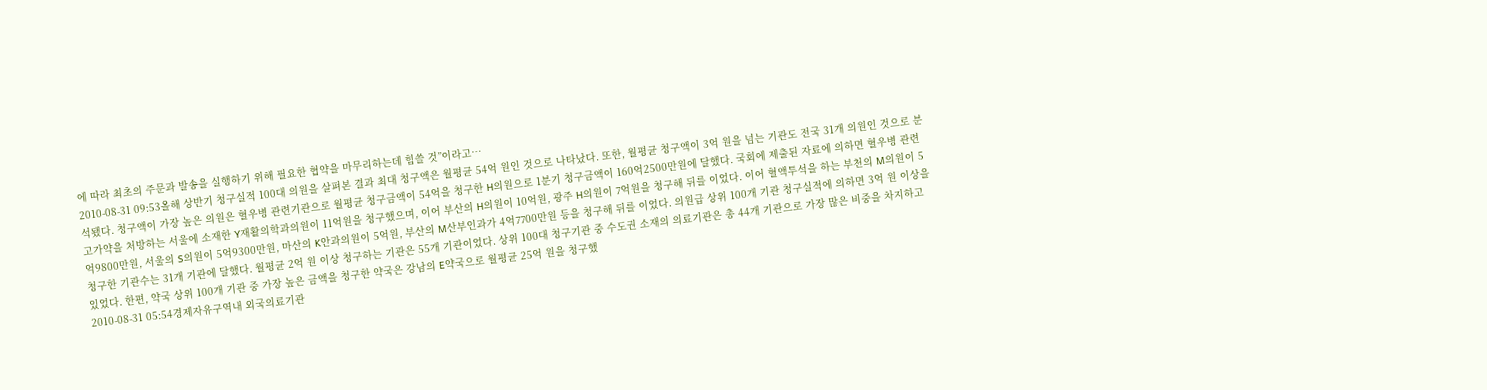에 따라 최초의 주문과 발송을 실행하기 위해 필요한 협약을 마무리하는데 힘쓸 것”이라고…
2010-08-31 09:53올해 상반기 청구실적 100대 의원을 살펴본 결과 최대 청구액은 월평균 54억 원인 것으로 나타났다. 또한, 월평균 청구액이 3억 원을 넘는 기관도 전국 31개 의원인 것으로 분석됐다. 청구액이 가장 높은 의원은 혈우병 관련기관으로 월평균 청구금액이 54억을 청구한 H의원으로 1분기 청구금액이 160억2500만원에 달했다. 국회에 제출된 자료에 의하면 혈우병 관련 고가약을 처방하는 서울에 소재한 Y재활의학과의원이 11억원을 청구했으며, 이어 부산의 H의원이 10억원, 광주 H의원이 7억원을 청구해 뒤를 이었다. 이어 혈액투석을 하는 부천의 M의원이 5억9800만원, 서울의 S의원이 5억9300만원, 마산의 K안과의원이 5억원, 부산의 M산부인과가 4억7700만원 등을 청구해 뒤를 이었다. 의원급 상위 100개 기관 청구실적에 의하면 3억 원 이상을 청구한 기관수는 31개 기관에 달했다. 월평균 2억 원 이상 청구하는 기관은 55개 기관이었다. 상위 100대 청구기관 중 수도권 소재의 의료기관은 총 44개 기관으로 가장 많은 비중을 차지하고 있었다. 한편, 약국 상위 100개 기관 중 가장 높은 금액을 청구한 약국은 강남의 E약국으로 월평균 25억 원을 청구했
2010-08-31 05:54경제자유구역내 외국의료기관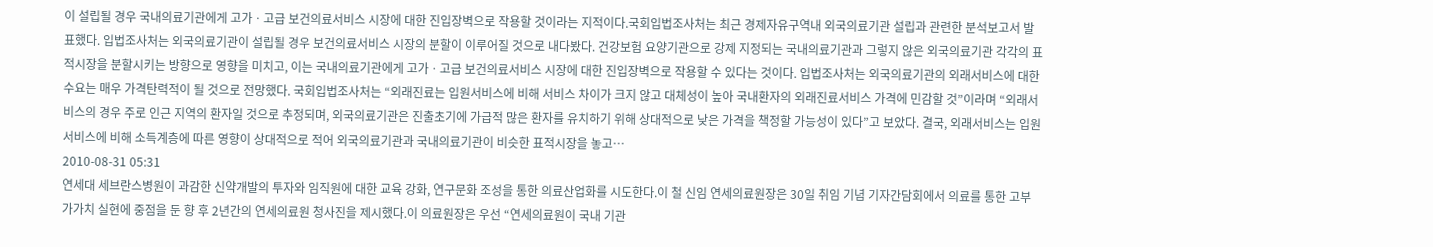이 설립될 경우 국내의료기관에게 고가ㆍ고급 보건의료서비스 시장에 대한 진입장벽으로 작용할 것이라는 지적이다.국회입법조사처는 최근 경제자유구역내 외국의료기관 설립과 관련한 분석보고서 발표했다. 입법조사처는 외국의료기관이 설립될 경우 보건의료서비스 시장의 분할이 이루어질 것으로 내다봤다. 건강보험 요양기관으로 강제 지정되는 국내의료기관과 그렇지 않은 외국의료기관 각각의 표적시장을 분할시키는 방향으로 영향을 미치고, 이는 국내의료기관에게 고가ㆍ고급 보건의료서비스 시장에 대한 진입장벽으로 작용할 수 있다는 것이다. 입법조사처는 외국의료기관의 외래서비스에 대한 수요는 매우 가격탄력적이 될 것으로 전망했다. 국회입법조사처는 “외래진료는 입원서비스에 비해 서비스 차이가 크지 않고 대체성이 높아 국내환자의 외래진료서비스 가격에 민감할 것”이라며 “외래서비스의 경우 주로 인근 지역의 환자일 것으로 추정되며, 외국의료기관은 진출초기에 가급적 많은 환자를 유치하기 위해 상대적으로 낮은 가격을 책정할 가능성이 있다”고 보았다. 결국, 외래서비스는 입원서비스에 비해 소득계층에 따른 영향이 상대적으로 적어 외국의료기관과 국내의료기관이 비슷한 표적시장을 놓고…
2010-08-31 05:31
연세대 세브란스병원이 과감한 신약개발의 투자와 임직원에 대한 교육 강화, 연구문화 조성을 통한 의료산업화를 시도한다.이 철 신임 연세의료원장은 30일 취임 기념 기자간담회에서 의료를 통한 고부가가치 실현에 중점을 둔 향 후 2년간의 연세의료원 청사진을 제시했다.이 의료원장은 우선 “연세의료원이 국내 기관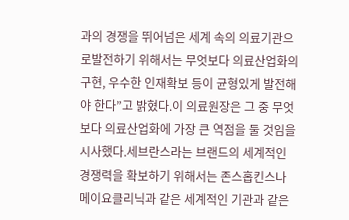과의 경쟁을 뛰어넘은 세계 속의 의료기관으로발전하기 위해서는 무엇보다 의료산업화의 구현, 우수한 인재확보 등이 균형있게 발전해야 한다”고 밝혔다.이 의료원장은 그 중 무엇보다 의료산업화에 가장 큰 역점을 둘 것임을 시사했다.세브란스라는 브랜드의 세계적인 경쟁력을 확보하기 위해서는 존스홉킨스나 메이요클리닉과 같은 세계적인 기관과 같은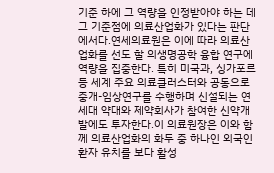기준 하에 그 역량을 인정받아야 하는 데 그 기준점에 의료산업화가 있다는 판단에서다.연세의료원은 이에 따라 의료산업화를 선도 할 의생명공학 융합 연구에 역량을 집중한다. 특히 미국과, 싱가포르 등 세계 주요 의료클러스터와 공동으로 중개-임상연구를 수행하며 신설되는 연세대 약대와 제약회사가 참여한 신약개발에도 투자한다.이 의료원장은 이와 함께 의료산업화의 화두 중 하나인 외국인 환자 유치를 보다 활성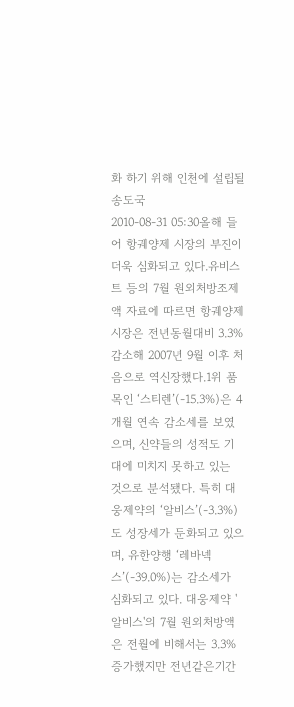화 하기 위해 인천에 설립될 송도국
2010-08-31 05:30올해 들어 항궤양제 시장의 부진이 더욱 심화되고 있다.유비스트 등의 7월 원외처방조제액 자료에 따르면 항궤양제 시장은 전년동월대비 3.3% 감소해 2007년 9월 이후 처음으로 역신장했다.1위 품목인 ‘스티렌’(-15.3%)은 4개월 연속 감소세를 보였으며, 신약들의 성적도 기대에 미치지 못하고 있는 것으로 분석됐다. 특히 대웅제약의 ‘알비스’(-3.3%)도 성장세가 둔화되고 있으며, 유한양행 ‘레바넥스’(-39.0%)는 감소세가 심화되고 있다. 대웅제약 '알비스'의 7월 원외처방액은 전월에 비해서는 3.3% 증가했지만 전년같은기간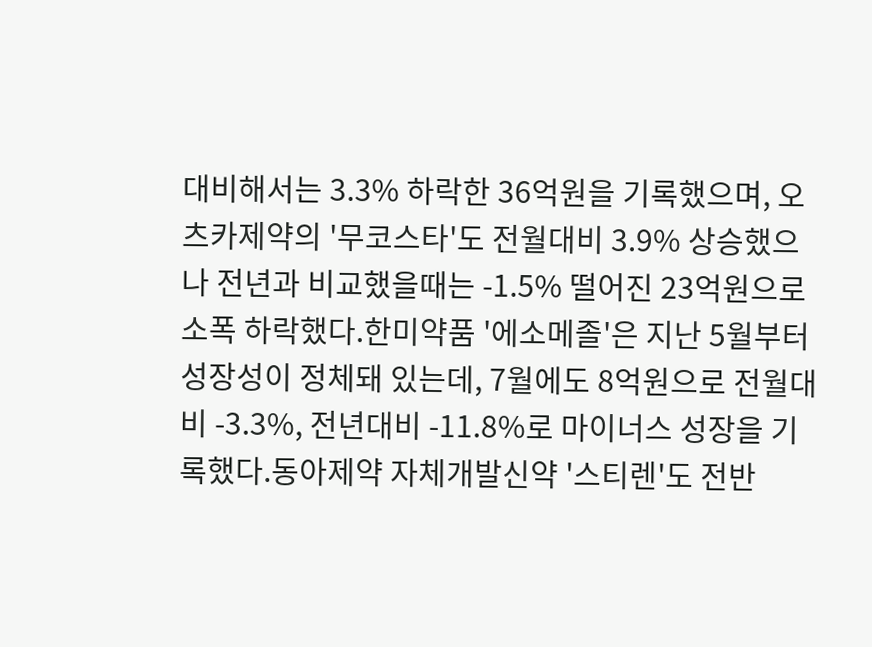대비해서는 3.3% 하락한 36억원을 기록했으며, 오츠카제약의 '무코스타'도 전월대비 3.9% 상승했으나 전년과 비교했을때는 -1.5% 떨어진 23억원으로 소폭 하락했다.한미약품 '에소메졸'은 지난 5월부터 성장성이 정체돼 있는데, 7월에도 8억원으로 전월대비 -3.3%, 전년대비 -11.8%로 마이너스 성장을 기록했다.동아제약 자체개발신약 '스티렌'도 전반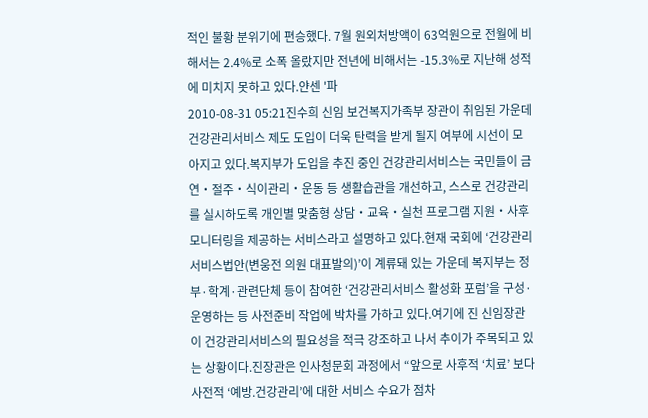적인 불황 분위기에 편승했다. 7월 원외처방액이 63억원으로 전월에 비해서는 2.4%로 소폭 올랐지만 전년에 비해서는 -15.3%로 지난해 성적에 미치지 못하고 있다.얀센 '파
2010-08-31 05:21진수희 신임 보건복지가족부 장관이 취임된 가운데 건강관리서비스 제도 도입이 더욱 탄력을 받게 될지 여부에 시선이 모아지고 있다.복지부가 도입을 추진 중인 건강관리서비스는 국민들이 금연‧절주‧식이관리‧운동 등 생활습관을 개선하고, 스스로 건강관리를 실시하도록 개인별 맞춤형 상담‧교육‧실천 프로그램 지원‧사후 모니터링을 제공하는 서비스라고 설명하고 있다.현재 국회에 ‘건강관리서비스법안(변웅전 의원 대표발의)’이 계류돼 있는 가운데 복지부는 정부·학계·관련단체 등이 참여한 ‘건강관리서비스 활성화 포럼’을 구성·운영하는 등 사전준비 작업에 박차를 가하고 있다.여기에 진 신임장관이 건강관리서비스의 필요성을 적극 강조하고 나서 추이가 주목되고 있는 상황이다.진장관은 인사청문회 과정에서 “앞으로 사후적 ‘치료’ 보다 사전적 ‘예방․건강관리’에 대한 서비스 수요가 점차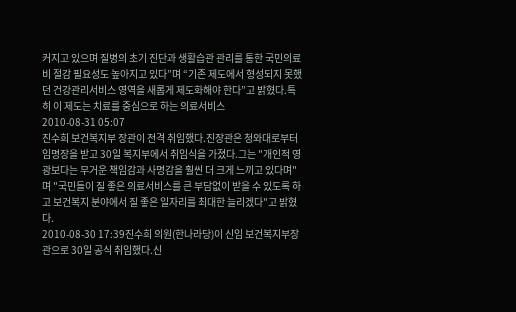커지고 있으며 질병의 초기 진단과 생활습관 관리를 통한 국민의료비 절감 필요성도 높아지고 있다”며 “기존 제도에서 형성되지 못했던 건강관리서비스 영역을 새롭게 제도화해야 한다”고 밝혔다.특히 이 제도는 치료를 중심으로 하는 의료서비스
2010-08-31 05:07
진수희 보건복지부 장관이 전격 취임했다.진장관은 청와대로부터 임명장을 받고 30일 복지부에서 취임식을 가졌다.그는 "개인적 영광보다는 무거운 책임감과 사명감을 훨씬 더 크게 느끼고 있다며"며 "국민들이 질 좋은 의료서비스를 큰 부담없이 받을 수 있도록 하고 보건복지 분야에서 질 좋은 일자리를 최대한 늘리겠다"고 밝혔다.
2010-08-30 17:39진수희 의원(한나라당)이 신임 보건복지부장관으로 30일 공식 취임했다.신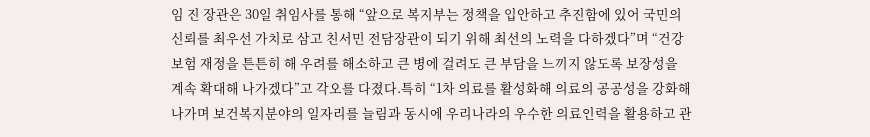임 진 장관은 30일 취임사를 통해 “앞으로 복지부는 정책을 입안하고 추진함에 있어 국민의 신뢰를 최우선 가치로 삼고 친서민 전담장관이 되기 위해 최선의 노력을 다하겠다”며 “건강보험 재정을 튼튼히 해 우려를 해소하고 큰 병에 걸려도 큰 부담을 느끼지 않도록 보장성을 계속 확대해 나가겠다”고 각오를 다졌다.특히 “1차 의료를 활성화해 의료의 공공성을 강화해 나가며 보건복지분야의 일자리를 늘림과 동시에 우리나라의 우수한 의료인력을 활용하고 관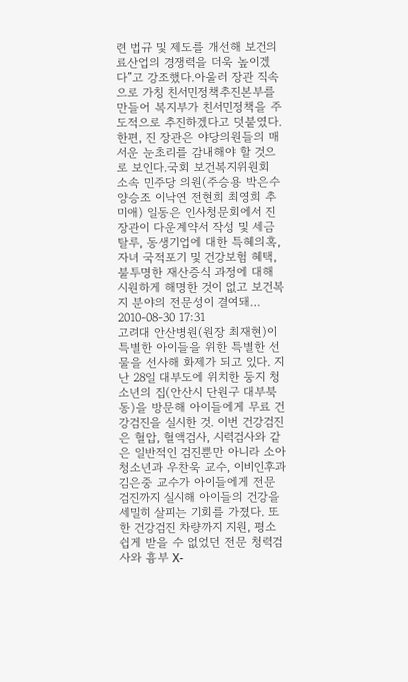련 법규 및 제도를 개선해 보건의료산업의 경쟁력을 더욱 높이겠다”고 강조했다.아울러 장관 직속으로 가칭 친서민정책추진본부를 만들어 복지부가 친서민정책을 주도적으로 추진하겠다고 덧붙였다.한편, 진 장관은 야당의원들의 매서운 눈초리를 감내해야 할 것으로 보인다.국회 보건복지위원회 소속 민주당 의원(주승용 박은수 양승조 이낙연 전현희 최영희 추미애) 일동은 인사청문회에서 진장관이 다운계약서 작성 및 세금탈루, 동생기업에 대한 특혜의혹, 자녀 국적포기 및 건강보험 혜택, 불투명한 재산증식 과정에 대해 시원하게 해명한 것이 없고 보건복지 분야의 전문성이 결여돼…
2010-08-30 17:31
고려대 안산병원(원장 최재현)이 특별한 아이들을 위한 특별한 선물을 선사해 화제가 되고 있다. 지난 28일 대부도에 위치한 둥지 청소년의 집(안산시 단원구 대부북동)을 방문해 아이들에게 무료 건강검진을 실시한 것. 이번 건강검진은 혈압, 혈액검사, 시력검사와 같은 일반적인 검진뿐만 아니라 소아청소년과 우찬욱 교수, 이비인후과 김은중 교수가 아이들에게 전문 검진까지 실시해 아이들의 건강을 세밀히 살피는 기회를 가졌다. 또한 건강검진 차량까지 지원, 평소 쉽게 받을 수 없었던 전문 청력검사와 흉부 X-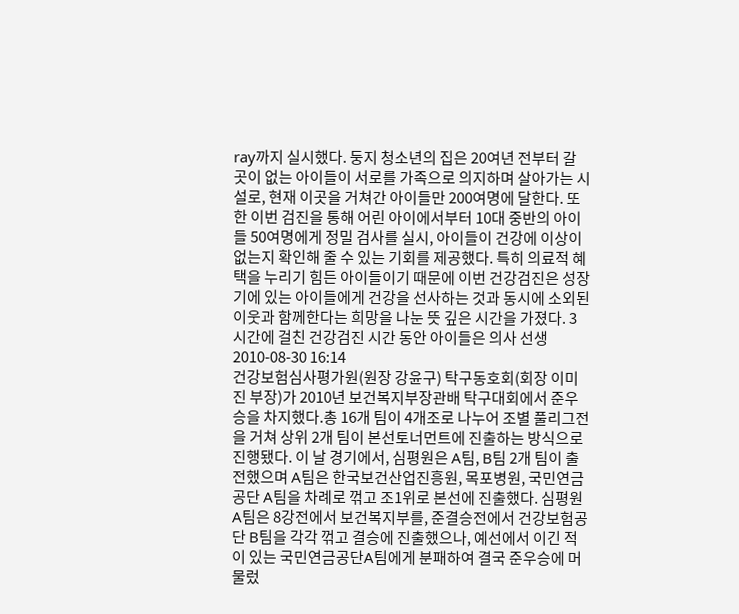ray까지 실시했다. 둥지 청소년의 집은 20여년 전부터 갈 곳이 없는 아이들이 서로를 가족으로 의지하며 살아가는 시설로, 현재 이곳을 거쳐간 아이들만 200여명에 달한다. 또한 이번 검진을 통해 어린 아이에서부터 10대 중반의 아이들 50여명에게 정밀 검사를 실시, 아이들이 건강에 이상이 없는지 확인해 줄 수 있는 기회를 제공했다. 특히 의료적 혜택을 누리기 힘든 아이들이기 때문에 이번 건강검진은 성장기에 있는 아이들에게 건강을 선사하는 것과 동시에 소외된 이웃과 함께한다는 희망을 나눈 뜻 깊은 시간을 가졌다. 3시간에 걸친 건강검진 시간 동안 아이들은 의사 선생
2010-08-30 16:14
건강보험심사평가원(원장 강윤구) 탁구동호회(회장 이미진 부장)가 2010년 보건복지부장관배 탁구대회에서 준우승을 차지했다.총 16개 팀이 4개조로 나누어 조별 풀리그전을 거쳐 상위 2개 팀이 본선토너먼트에 진출하는 방식으로 진행됐다. 이 날 경기에서, 심평원은 A팀, B팀 2개 팀이 출전했으며 A팀은 한국보건산업진흥원, 목포병원, 국민연금공단 A팀을 차례로 꺾고 조1위로 본선에 진출했다. 심평원 A팀은 8강전에서 보건복지부를, 준결승전에서 건강보험공단 B팀을 각각 꺾고 결승에 진출했으나, 예선에서 이긴 적이 있는 국민연금공단A팀에게 분패하여 결국 준우승에 머물렀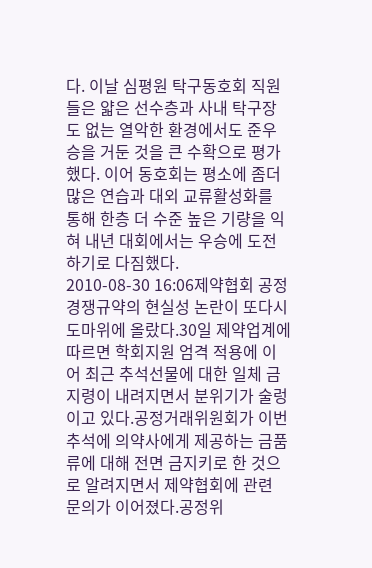다. 이날 심평원 탁구동호회 직원들은 얇은 선수층과 사내 탁구장도 없는 열악한 환경에서도 준우승을 거둔 것을 큰 수확으로 평가했다. 이어 동호회는 평소에 좀더 많은 연습과 대외 교류활성화를 통해 한층 더 수준 높은 기량을 익혀 내년 대회에서는 우승에 도전하기로 다짐했다.
2010-08-30 16:06제약협회 공정경쟁규약의 현실성 논란이 또다시 도마위에 올랐다.30일 제약업계에 따르면 학회지원 엄격 적용에 이어 최근 추석선물에 대한 일체 금지령이 내려지면서 분위기가 술렁이고 있다.공정거래위원회가 이번 추석에 의약사에게 제공하는 금품류에 대해 전면 금지키로 한 것으로 알려지면서 제약협회에 관련 문의가 이어졌다.공정위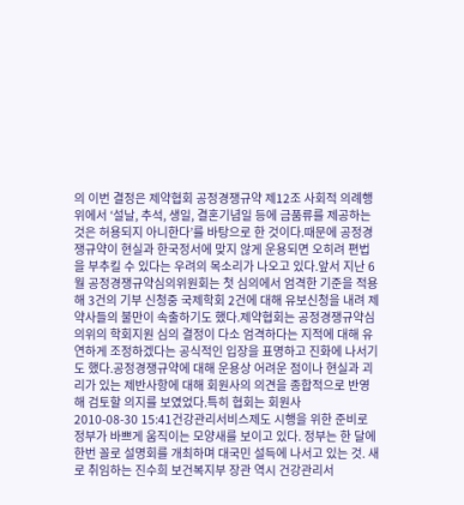의 이번 결정은 제약협회 공정경쟁규약 제12조 사회적 의례행위에서 ‘설날, 추석, 생일, 결혼기념일 등에 금품류를 제공하는 것은 허용되지 아니한다’를 바탕으로 한 것이다.때문에 공정경쟁규약이 현실과 한국정서에 맞지 않게 운용되면 오히려 편법을 부추킬 수 있다는 우려의 목소리가 나오고 있다.앞서 지난 6월 공정경쟁규약심의위원회는 첫 심의에서 엄격한 기준을 적용해 3건의 기부 신청중 국제학회 2건에 대해 유보신청을 내려 제약사들의 불만이 속출하기도 했다.제약협회는 공정경쟁규약심의위의 학회지원 심의 결정이 다소 엄격하다는 지적에 대해 유연하게 조정하겠다는 공식적인 입장을 표명하고 진화에 나서기도 했다.공정경쟁규약에 대해 운용상 어려운 점이나 현실과 괴리가 있는 제반사항에 대해 회원사의 의견을 종합적으로 반영해 검토할 의지를 보였었다.특히 협회는 회원사
2010-08-30 15:41건강관리서비스제도 시행을 위한 준비로 정부가 바쁘게 움직이는 모양새를 보이고 있다. 정부는 한 달에 한번 꼴로 설명회를 개최하며 대국민 설득에 나서고 있는 것. 새로 취임하는 진수희 보건복지부 장관 역시 건강관리서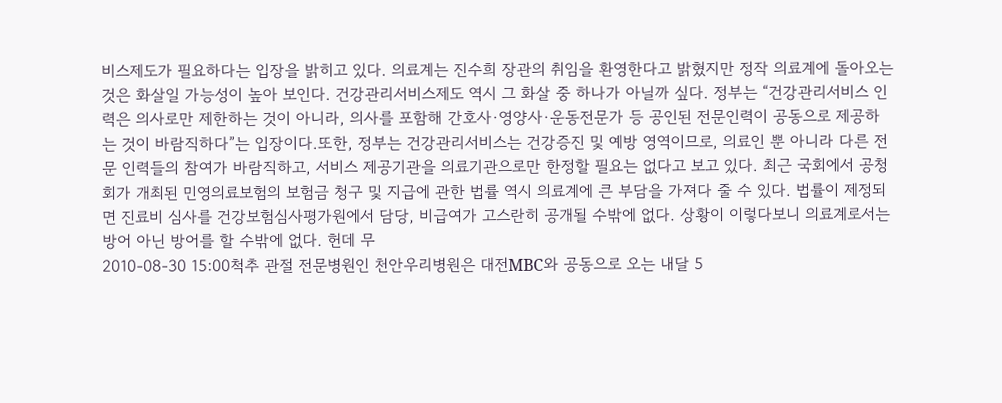비스제도가 필요하다는 입장을 밝히고 있다. 의료계는 진수희 장관의 취임을 환영한다고 밝혔지만 정작 의료계에 돌아오는 것은 화살일 가능성이 높아 보인다. 건강관리서비스제도 역시 그 화살 중 하나가 아닐까 싶다. 정부는 “건강관리서비스 인력은 의사로만 제한하는 것이 아니라, 의사를 포함해 간호사·영양사·운동전문가 등 공인된 전문인력이 공동으로 제공하는 것이 바람직하다”는 입장이다.또한, 정부는 건강관리서비스는 건강증진 및 예방 영역이므로, 의료인 뿐 아니라 다른 전문 인력들의 참여가 바람직하고, 서비스 제공기관을 의료기관으로만 한정할 필요는 없다고 보고 있다. 최근 국회에서 공청회가 개최된 민영의료보험의 보험금 청구 및 지급에 관한 법률 역시 의료계에 큰 부담을 가져다 줄 수 있다. 법률이 제정되면 진료비 심사를 건강보험심사평가원에서 담당, 비급여가 고스란히 공개될 수밖에 없다. 상황이 이렇다보니 의료계로서는 방어 아닌 방어를 할 수밖에 없다. 헌데 무
2010-08-30 15:00척추 관절 전문병원인 천안우리병원은 대전MBC와 공동으로 오는 내달 5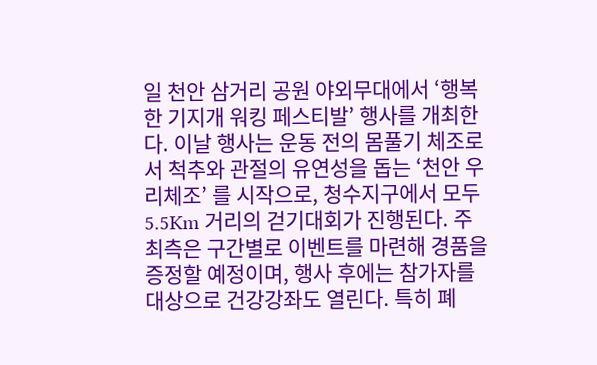일 천안 삼거리 공원 야외무대에서 ‘행복한 기지개 워킹 페스티발’ 행사를 개최한다. 이날 행사는 운동 전의 몸풀기 체조로서 척추와 관절의 유연성을 돕는 ‘천안 우리체조’ 를 시작으로, 청수지구에서 모두 5.5Km 거리의 걷기대회가 진행된다. 주최측은 구간별로 이벤트를 마련해 경품을 증정할 예정이며, 행사 후에는 참가자를 대상으로 건강강좌도 열린다. 특히 폐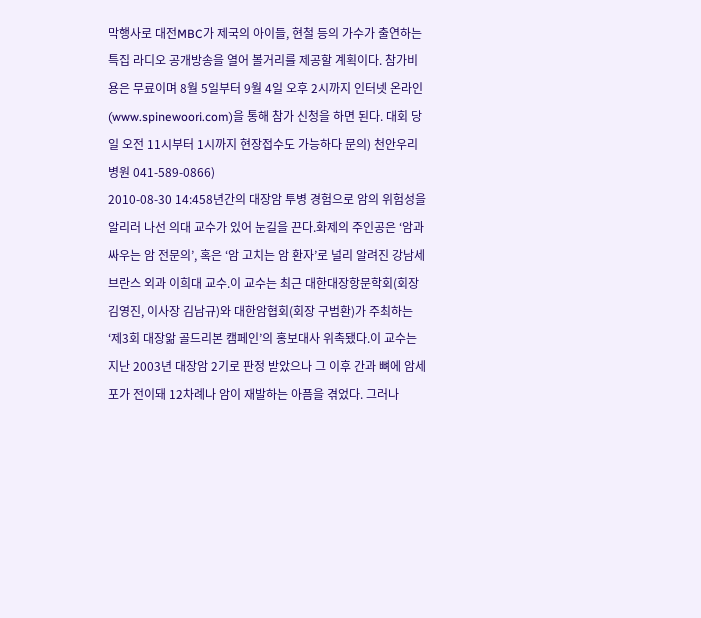막행사로 대전MBC가 제국의 아이들, 현철 등의 가수가 출연하는 특집 라디오 공개방송을 열어 볼거리를 제공할 계획이다. 참가비용은 무료이며 8월 5일부터 9월 4일 오후 2시까지 인터넷 온라인(www.spinewoori.com)을 통해 참가 신청을 하면 된다. 대회 당일 오전 11시부터 1시까지 현장접수도 가능하다 문의) 천안우리병원 041-589-0866)
2010-08-30 14:458년간의 대장암 투병 경험으로 암의 위험성을 알리러 나선 의대 교수가 있어 눈길을 끈다.화제의 주인공은 ‘암과 싸우는 암 전문의’, 혹은 ‘암 고치는 암 환자’로 널리 알려진 강남세브란스 외과 이희대 교수.이 교수는 최근 대한대장항문학회(회장 김영진, 이사장 김남규)와 대한암협회(회장 구범환)가 주최하는 ‘제3회 대장앎 골드리본 캠페인’의 홍보대사 위촉됐다.이 교수는 지난 2003년 대장암 2기로 판정 받았으나 그 이후 간과 뼈에 암세포가 전이돼 12차례나 암이 재발하는 아픔을 겪었다. 그러나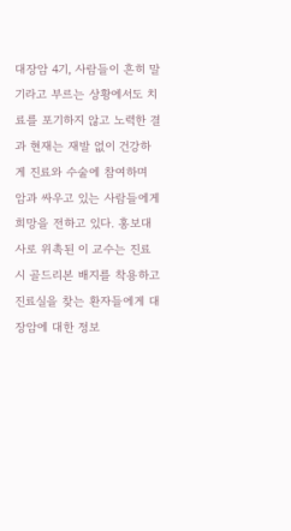대장암 4기, 사람들이 흔히 말기라고 부르는 상황에서도 치료를 포기하지 않고 노력한 결과 현재는 재발 없이 건강하게 진료와 수술에 참여하며 암과 싸우고 있는 사람들에게 희망을 전하고 있다. 홍보대사로 위촉된 이 교수는 진료 시 골드리본 배지를 착용하고 진료실을 찾는 환자들에게 대장암에 대한 정보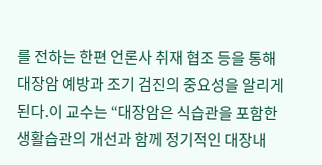를 전하는 한편 언론사 취재 협조 등을 통해 대장암 예방과 조기 검진의 중요성을 알리게 된다.이 교수는 “대장암은 식습관을 포함한 생활습관의 개선과 함께 정기적인 대장내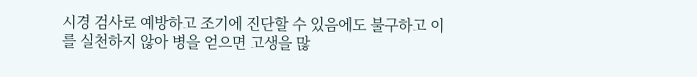시경 검사로 예방하고 조기에 진단할 수 있음에도 불구하고 이를 실천하지 않아 병을 얻으면 고생을 많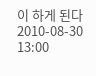이 하게 된다
2010-08-30 13:00